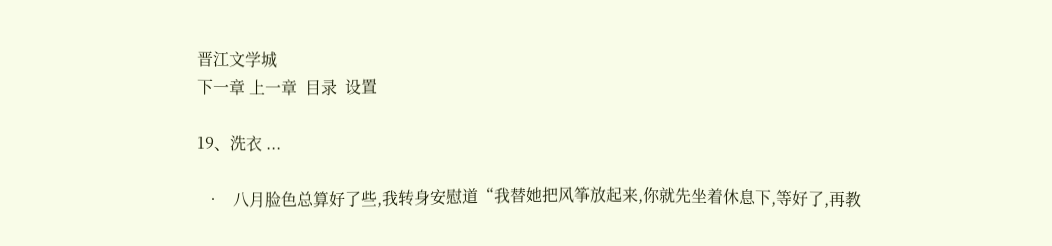晋江文学城
下一章 上一章  目录  设置

19、洗衣 ...

  •   八月脸色总算好了些,我转身安慰道“我替她把风筝放起来,你就先坐着休息下,等好了,再教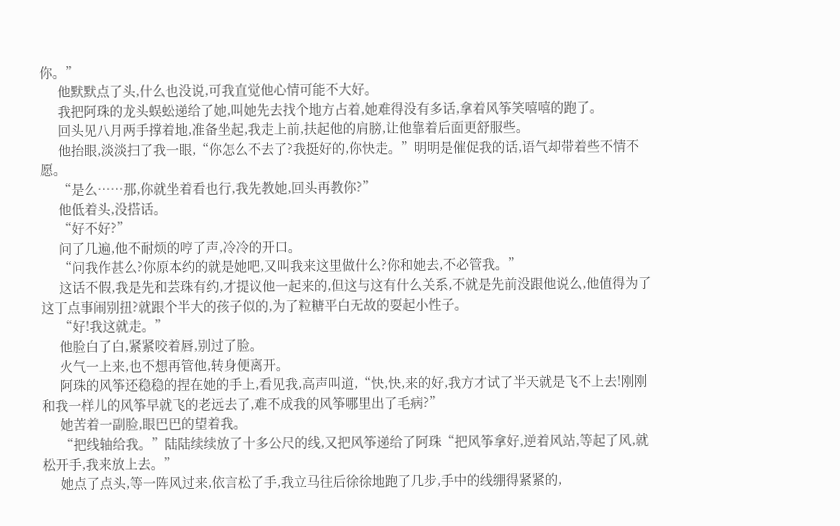你。”
      他默默点了头,什么也没说,可我直觉他心情可能不大好。
      我把阿珠的龙头蜈蚣递给了她,叫她先去找个地方占着,她难得没有多话,拿着风筝笑嘻嘻的跑了。
      回头见八月两手撑着地,准备坐起,我走上前,扶起他的肩膀,让他靠着后面更舒服些。
      他抬眼,淡淡扫了我一眼,“你怎么不去了?我挺好的,你快走。”明明是催促我的话,语气却带着些不情不愿。
      “是么……那,你就坐着看也行,我先教她,回头再教你?”
      他低着头,没搭话。
      “好不好?”
      问了几遍,他不耐烦的哼了声,冷冷的开口。
      “问我作甚么?你原本约的就是她吧,又叫我来这里做什么?你和她去,不必管我。”
      这话不假,我是先和芸珠有约,才提议他一起来的,但这与这有什么关系,不就是先前没跟他说么,他值得为了这丁点事闹别扭?就跟个半大的孩子似的,为了粒糖平白无故的耍起小性子。
      “好!我这就走。”
      他脸白了白,紧紧咬着唇,别过了脸。
      火气一上来,也不想再管他,转身便离开。
      阿珠的风筝还稳稳的捏在她的手上,看见我,高声叫道,“快,快,来的好,我方才试了半天就是飞不上去!刚刚和我一样儿的风筝早就飞的老远去了,难不成我的风筝哪里出了毛病?”
      她苦着一副脸,眼巴巴的望着我。
      “把线轴给我。”陆陆续续放了十多公尺的线,又把风筝递给了阿珠“把风筝拿好,逆着风站,等起了风,就松开手,我来放上去。”
      她点了点头,等一阵风过来,依言松了手,我立马往后徐徐地跑了几步,手中的线绷得紧紧的,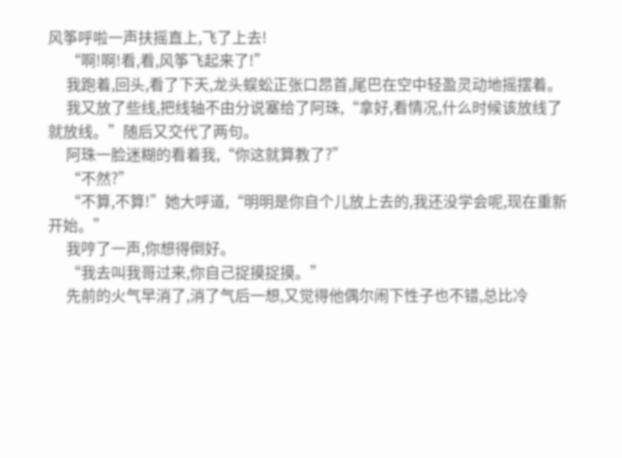风筝呼啦一声扶摇直上,飞了上去!
      “啊!啊!看,看,风筝飞起来了!”
      我跑着,回头,看了下天,龙头蜈蚣正张口昂首,尾巴在空中轻盈灵动地摇摆着。
      我又放了些线,把线轴不由分说塞给了阿珠,“拿好,看情况,什么时候该放线了就放线。”随后又交代了两句。
      阿珠一脸迷糊的看着我,“你这就算教了?”
      “不然?”
      “不算,不算!”她大呼道,“明明是你自个儿放上去的,我还没学会呢,现在重新开始。”
      我哼了一声,你想得倒好。
      “我去叫我哥过来,你自己捉摸捉摸。”
      先前的火气早消了,消了气后一想,又觉得他偶尔闹下性子也不错,总比冷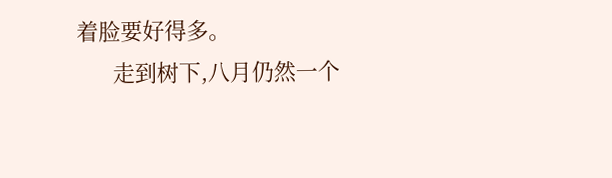着脸要好得多。
      走到树下,八月仍然一个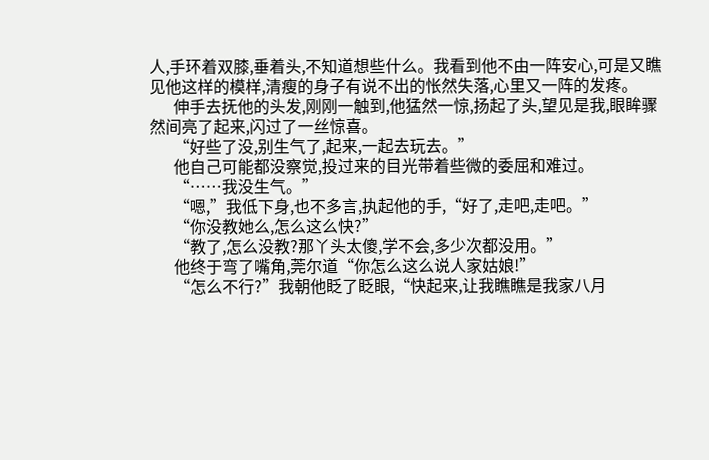人,手环着双膝,垂着头,不知道想些什么。我看到他不由一阵安心,可是又瞧见他这样的模样,清瘦的身子有说不出的怅然失落,心里又一阵的发疼。
      伸手去抚他的头发,刚刚一触到,他猛然一惊,扬起了头,望见是我,眼眸骤然间亮了起来,闪过了一丝惊喜。
      “好些了没,别生气了,起来,一起去玩去。”
      他自己可能都没察觉,投过来的目光带着些微的委屈和难过。
      “……我没生气。”
      “嗯,”我低下身,也不多言,执起他的手,“好了,走吧,走吧。”
      “你没教她么,怎么这么快?”
      “教了,怎么没教?那丫头太傻,学不会,多少次都没用。”
      他终于弯了嘴角,莞尔道“你怎么这么说人家姑娘!”
      “怎么不行?”我朝他眨了眨眼,“快起来,让我瞧瞧是我家八月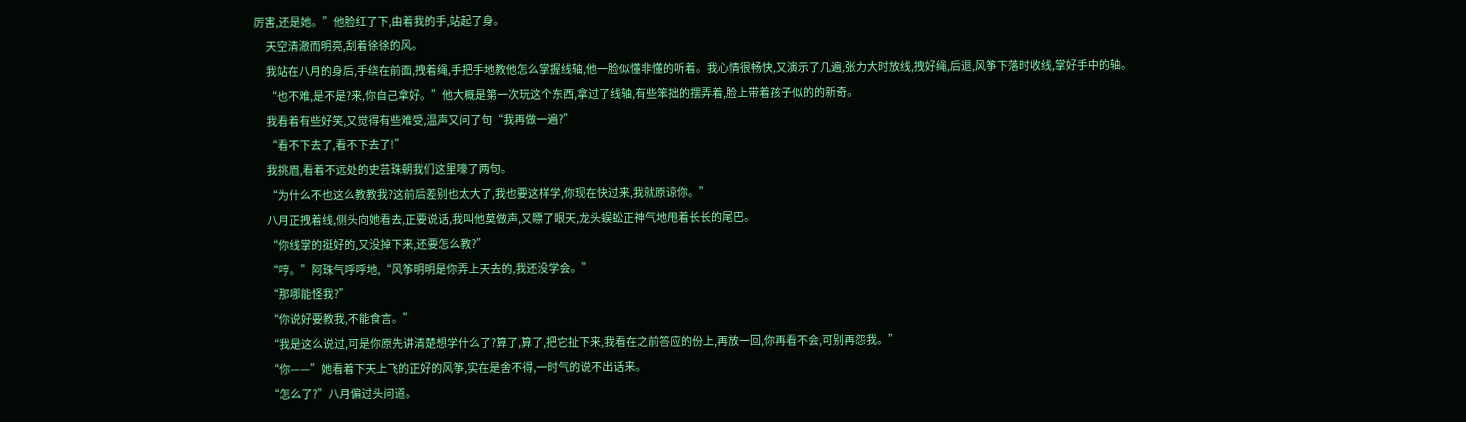厉害,还是她。”他脸红了下,由着我的手,站起了身。
      天空清澈而明亮,刮着徐徐的风。
      我站在八月的身后,手绕在前面,拽着绳,手把手地教他怎么掌握线轴,他一脸似懂非懂的听着。我心情很畅快,又演示了几遍,张力大时放线,拽好绳,后退,风筝下落时收线,掌好手中的轴。
      “也不难,是不是?来,你自己拿好。”他大概是第一次玩这个东西,拿过了线轴,有些笨拙的摆弄着,脸上带着孩子似的的新奇。
      我看着有些好笑,又觉得有些难受,温声又问了句“我再做一遍?”
      “看不下去了,看不下去了!”
      我挑眉,看着不远处的史芸珠朝我们这里嚎了两句。
      “为什么不也这么教教我?这前后差别也太大了,我也要这样学,你现在快过来,我就原谅你。”
      八月正拽着线,侧头向她看去,正要说话,我叫他莫做声,又瞟了眼天,龙头蜈蚣正神气地甩着长长的尾巴。
      “你线掌的挺好的,又没掉下来,还要怎么教?”
      “哼。”阿珠气呼呼地,“风筝明明是你弄上天去的,我还没学会。”
      “那哪能怪我?”
      “你说好要教我,不能食言。”
      “我是这么说过,可是你原先讲清楚想学什么了?算了,算了,把它扯下来,我看在之前答应的份上,再放一回,你再看不会,可别再怨我。”
      “你——”她看着下天上飞的正好的风筝,实在是舍不得,一时气的说不出话来。
      “怎么了?”八月偏过头问道。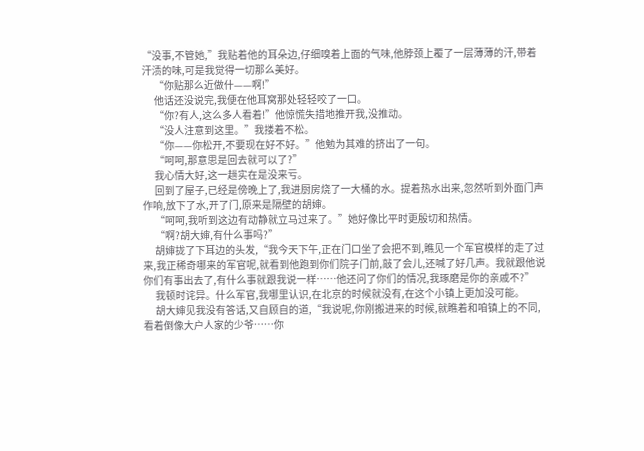“没事,不管她,”我贴着他的耳朵边,仔细嗅着上面的气味,他脖颈上覆了一层薄薄的汗,带着汗渍的味,可是我觉得一切那么美好。
      “你贴那么近做什——啊!”
      他话还没说完,我便在他耳窝那处轻轻咬了一口。
      “你?有人,这么多人看着!”他惊慌失措地推开我,没推动。
      “没人注意到这里。”我搂着不松。
      “你——你松开,不要现在好不好。”他勉为其难的挤出了一句。
      “呵呵,那意思是回去就可以了?”
      我心情大好,这一趟实在是没来亏。
      回到了屋子,已经是傍晚上了,我进厨房烧了一大桶的水。提着热水出来,忽然听到外面门声作响,放下了水,开了门,原来是隔壁的胡婶。
      “呵呵,我听到这边有动静就立马过来了。”她好像比平时更殷切和热情。
      “啊?胡大婶,有什么事吗?”
      胡婶拢了下耳边的头发,“我今天下午,正在门口坐了会把不到,瞧见一个军官模样的走了过来,我正稀奇哪来的军官呢,就看到他跑到你们院子门前,敲了会儿,还喊了好几声。我就跟他说你们有事出去了,有什么事就跟我说一样……他还问了你们的情况,我琢磨是你的亲戚不?”
      我顿时诧异。什么军官,我哪里认识,在北京的时候就没有,在这个小镇上更加没可能。
      胡大婶见我没有答话,又自顾自的道,“我说呢,你刚搬进来的时候,就瞧着和咱镇上的不同,看着倒像大户人家的少爷……你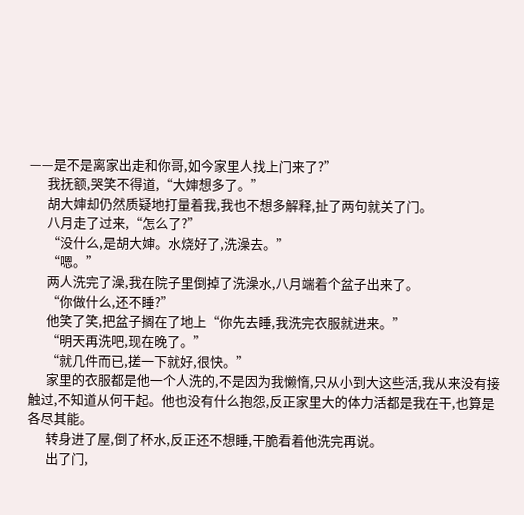——是不是离家出走和你哥,如今家里人找上门来了?”
      我抚额,哭笑不得道,“大婶想多了。”
      胡大婶却仍然质疑地打量着我,我也不想多解释,扯了两句就关了门。
      八月走了过来,“怎么了?”
      “没什么,是胡大婶。水烧好了,洗澡去。”
      “嗯。”
      两人洗完了澡,我在院子里倒掉了洗澡水,八月端着个盆子出来了。
      “你做什么,还不睡?”
      他笑了笑,把盆子搁在了地上“你先去睡,我洗完衣服就进来。”
      “明天再洗吧,现在晚了。”
      “就几件而已,搓一下就好,很快。”
      家里的衣服都是他一个人洗的,不是因为我懒惰,只从小到大这些活,我从来没有接触过,不知道从何干起。他也没有什么抱怨,反正家里大的体力活都是我在干,也算是各尽其能。
      转身进了屋,倒了杯水,反正还不想睡,干脆看着他洗完再说。
      出了门,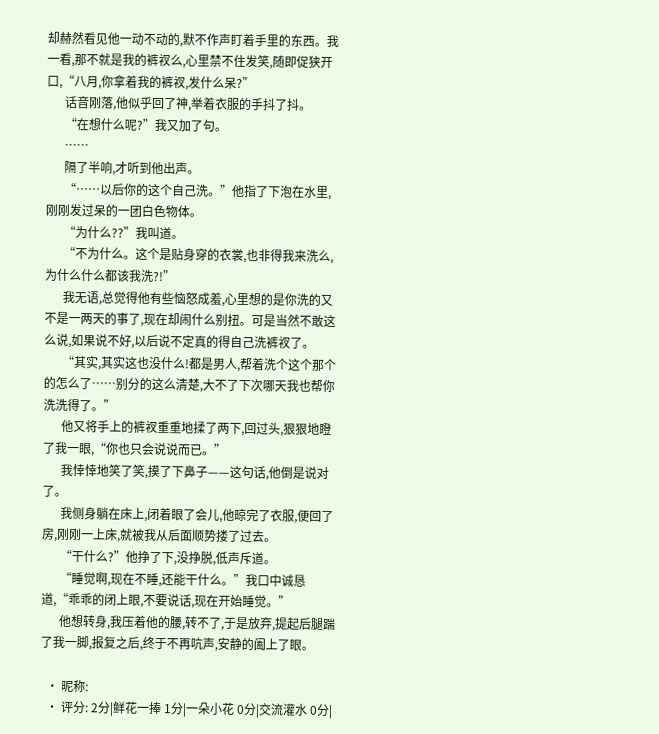却赫然看见他一动不动的,默不作声盯着手里的东西。我一看,那不就是我的裤衩么,心里禁不住发笑,随即促狭开口,“八月,你拿着我的裤衩,发什么呆?”
      话音刚落,他似乎回了神,举着衣服的手抖了抖。
      “在想什么呢?”我又加了句。
      ……
      隔了半响,才听到他出声。
      “……以后你的这个自己洗。”他指了下泡在水里,刚刚发过呆的一团白色物体。
      “为什么??”我叫道。
      “不为什么。这个是贴身穿的衣裳,也非得我来洗么,为什么什么都该我洗?!”
      我无语,总觉得他有些恼怒成羞,心里想的是你洗的又不是一两天的事了,现在却闹什么别扭。可是当然不敢这么说,如果说不好,以后说不定真的得自己洗裤衩了。
      “其实,其实这也没什么!都是男人,帮着洗个这个那个的怎么了……别分的这么清楚,大不了下次哪天我也帮你洗洗得了。”
      他又将手上的裤衩重重地揉了两下,回过头,狠狠地瞪了我一眼,“你也只会说说而已。”
      我悻悻地笑了笑,摸了下鼻子——这句话,他倒是说对了。
      我侧身躺在床上,闭着眼了会儿,他晾完了衣服,便回了房,刚刚一上床,就被我从后面顺势搂了过去。
      “干什么?”他挣了下,没挣脱,低声斥道。
      “睡觉啊,现在不睡,还能干什么。”我口中诚恳道,“乖乖的闭上眼,不要说话,现在开始睡觉。”
      他想转身,我压着他的腰,转不了,于是放弃,提起后腿踹了我一脚,报复之后,终于不再吭声,安静的阖上了眼。

  • 昵称:
  • 评分: 2分|鲜花一捧 1分|一朵小花 0分|交流灌水 0分|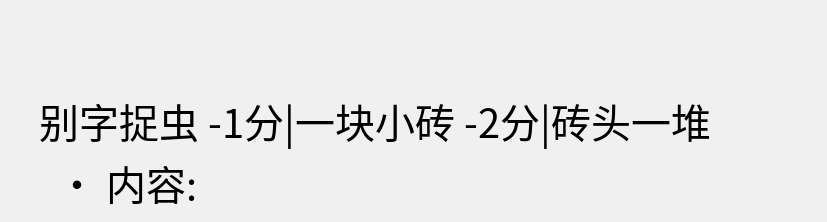别字捉虫 -1分|一块小砖 -2分|砖头一堆
  • 内容: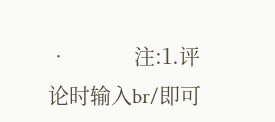•             注:1.评论时输入br/即可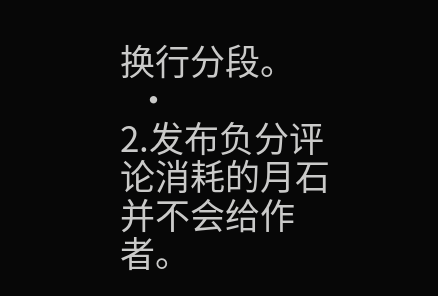换行分段。
  •                 2.发布负分评论消耗的月石并不会给作者。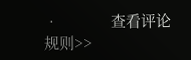•             查看评论规则>>